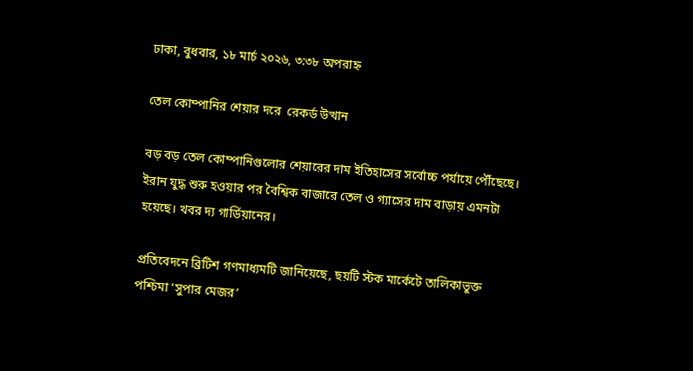ঢাকা, বুধবার, ১৮ মার্চ ২০২৬, ৩:৩৮ অপরাহ্ন

তেল কোম্পানির শেয়ার দরে  রেকর্ড উত্থান

বড় বড় তেল কোম্পানিগুলোর শেয়ারের দাম ইতিহাসের সর্বোচ্চ পর্যায়ে পৌঁছেছে। ইরান যুদ্ধ শুরু হওয়ার পর বৈশ্বিক বাজারে তেল ও গ্যাসের দাম বাড়ায় এমনটা হয়েছে। খবর দ্য গার্ডিয়ানের।

প্রতিবেদনে ব্রিটিশ গণমাধ্যমটি জানিয়েছে, ছয়টি স্টক মার্কেটে তালিকাভুক্ত পশ্চিমা ‘সুপার মেজর’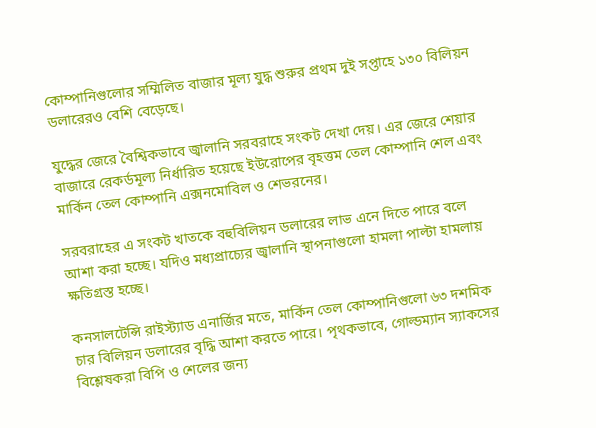কোম্পানিগুলোর সম্মিলিত বাজার মূল্য যুদ্ধ শুরুর প্রথম দুই সপ্তাহে ১৩০ বিলিয়ন ডলারেরও বেশি বেড়েছে।

যুদ্ধের জেরে বৈশ্বিকভাবে জ্বালানি সরবরাহে সংকট দেখা দেয়। এর জেরে শেয়ার বাজারে রেকর্ডমূল্য নির্ধারিত হয়েছে ইউরোপের বৃহত্তম তেল কোম্পানি শেল এবং মার্কিন তেল কোম্পানি এক্সনমোবিল ও শেভরনের।

সরবরাহের এ সংকট খাতকে বহুবিলিয়ন ডলারের লাভ এনে দিতে পারে বলে আশা করা হচ্ছে। যদিও মধ্যপ্রাচ্যের জ্বালানি স্থাপনাগুলো হামলা পাল্টা হামলায় ক্ষতিগ্রস্ত হচ্ছে।

কনসালটেন্সি রাইস্ট্যাড এনার্জির মতে, মার্কিন তেল কোম্পানিগুলো ৬৩ দশমিক চার বিলিয়ন ডলারের বৃদ্ধি আশা করতে পারে। পৃথকভাবে, গোল্ডম্যান স্যাকসের বিশ্লেষকরা বিপি ও শেলের জন্য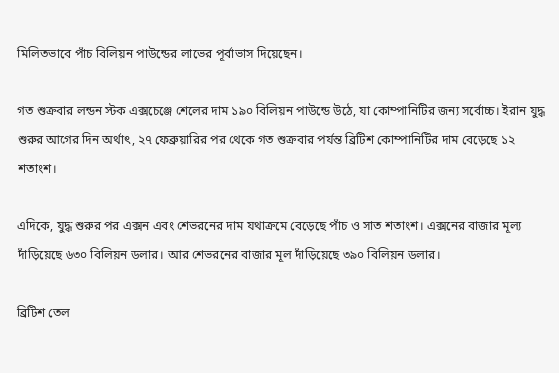মিলিতভাবে পাঁচ বিলিয়ন পাউন্ডের লাভের পূর্বাভাস দিয়েছেন।

গত শুক্রবার লন্ডন স্টক এক্সচেঞ্জে শেলের দাম ১৯০ বিলিয়ন পাউন্ডে উঠে, যা কোম্পানিটির জন্য সর্বোচ্চ। ইরান যুদ্ধ শুরুর আগের দিন অর্থাৎ, ২৭ ফেব্রুয়ারির পর থেকে গত শুক্রবার পর্যন্ত ব্রিটিশ কোম্পানিটির দাম বেড়েছে ১২ শতাংশ।

এদিকে, যুদ্ধ শুরুর পর এক্সন এবং শেভরনের দাম যথাক্রমে বেড়েছে পাঁচ ও সাত শতাংশ। এক্সনের বাজার মূল্য দাঁড়িয়েছে ৬৩০ বিলিয়ন ডলার। আর শেভরনের বাজার মূল দাঁড়িয়েছে ৩৯০ বিলিয়ন ডলার।

ব্রিটিশ তেল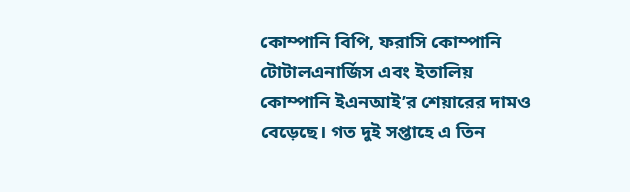কোম্পানি বিপি, ফরাসি কোম্পানি টোটালএনার্জিস এবং ইতালিয় কোম্পানি ইএনআই’র শেয়ারের দামও বেড়েছে। গত দুই সপ্তাহে এ তিন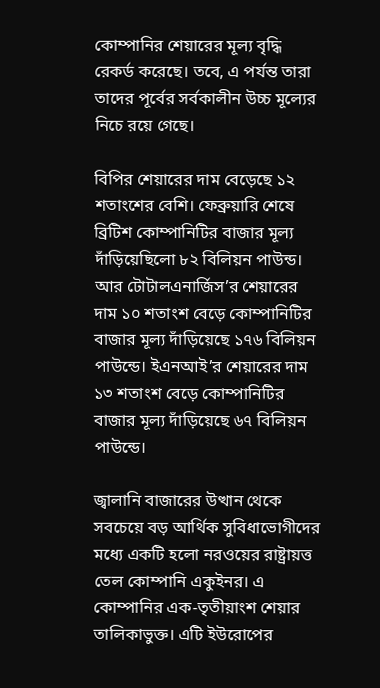কোম্পানির শেয়ারের মূল্য বৃদ্ধি রেকর্ড করেছে। তবে, এ পর্যন্ত তারা তাদের পূর্বের সর্বকালীন উচ্চ মূল্যের নিচে রয়ে গেছে।

বিপির শেয়ারের দাম বেড়েছে ১২ শতাংশের বেশি। ফেব্রুয়ারি শেষে ব্রিটিশ কোম্পানিটির বাজার মূল্য দাঁড়িয়েছিলো ৮২ বিলিয়ন পাউন্ড। আর টোটালএনার্জিস’র শেয়ারের দাম ১০ শতাংশ বেড়ে কোম্পানিটির বাজার মূল্য দাঁড়িয়েছে ১৭৬ বিলিয়ন পাউন্ডে। ইএনআই’র শেয়ারের দাম ১৩ শতাংশ বেড়ে কোম্পানিটির বাজার মূল্য দাঁড়িয়েছে ৬৭ বিলিয়ন পাউন্ডে।

জ্বালানি বাজারের উত্থান থেকে সবচেয়ে বড় আর্থিক সুবিধাভোগীদের মধ্যে একটি হলো নরওয়ের রাষ্ট্রায়ত্ত তেল কোম্পানি একুইনর। এ কোম্পানির এক-তৃতীয়াংশ শেয়ার তালিকাভুক্ত। এটি ইউরোপের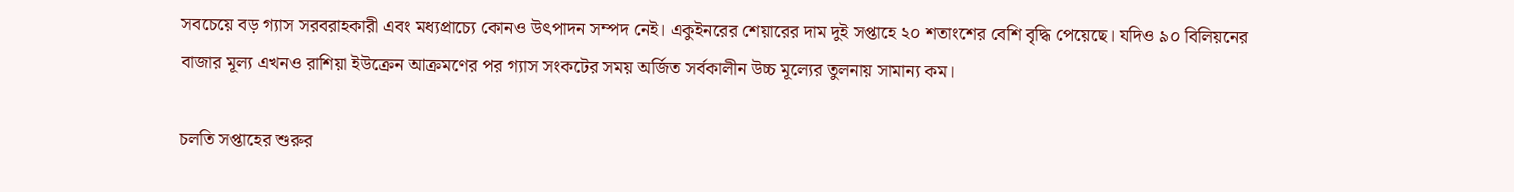সবচেয়ে বড় গ্যাস সরবরাহকারী এবং মধ্যপ্রাচ্যে কোনও উৎপাদন সম্পদ নেই। একুইনরের শেয়ারের দাম দুই সপ্তাহে ২০ শতাংশের বেশি বৃদ্ধি পেয়েছে। যদিও ৯০ বিলিয়নের বাজার মূল্য এখনও রাশিয়া ইউক্রেন আক্রমণের পর গ্যাস সংকটের সময় অর্জিত সর্বকালীন উচ্চ মূল্যের তুলনায় সামান্য কম।

চলতি সপ্তাহের শুরুর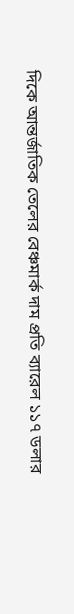দিকে আন্তর্জাতিক তেলের বেঞ্চমার্ক দাম প্রতি ব্যারেল ১১৭ ডলার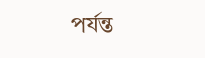পর্যন্ত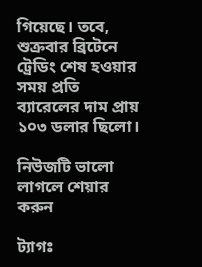গিয়েছে। তবে, শুক্রবার ব্রিটেনে ট্রেডিং শেষ হওয়ার সময় প্রতি ব্যারেলের দাম প্রায় ১০৩ ডলার ছিলো।

নিউজটি ভালো লাগলে শেয়ার করুন

ট্যাগঃ